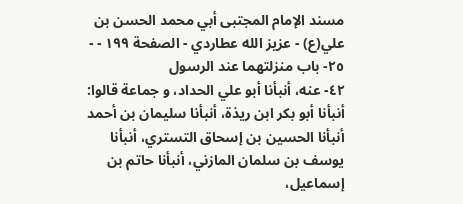مسند الإمام المجتبى أبي محمد الحسن بن علي(ع) - عزيز الله عطاردي - الصفحة ١٩٩ - - ٢٥- باب منزلتهما عند الرسول
٤٢- عنه، أنبأنا أبو علي الحداد، و جماعة قالوا: أنبأنا أبو بكر ابن ريذة، أنبأنا سليمان بن أحمد أنبأنا الحسين بن إسحاق التستري، أنبأنا يوسف بن سلمان المازني، أنبأنا حاتم بن إسماعيل،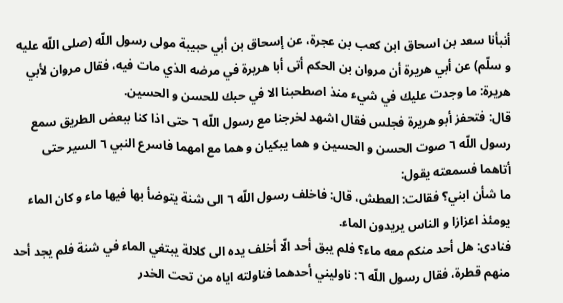أنبأنا سعد بن اسحاق ابن كعب بن عجرة، عن إسحاق بن أبي حبيبة مولى رسول اللّه (صلى اللّه عليه و سلّم) عن أبي هريرة أن مروان بن الحكم أتى أبا هريرة في مرضه الذي مات فيه، فقال مروان لأبي هريرة: ما وجدت عليك في شيء منذ اصطحبنا الا في حبك للحسن و الحسين.
قال: فتحفز أبو هريرة فجلس فقال اشهد لخرجنا مع رسول اللّه ٦ حتى اذا كنا ببعض الطريق سمع رسول اللّه ٦ صوت الحسن و الحسين و هما يبكيان و هما مع امهما فاسرع النبي ٦ السير حتى أتاهما فسمعته يقول:
ما شأن ابني؟ فقالت: العطش، قال: فاخلف رسول اللّه ٦ الى شنة يتوضأ بها فيها ماء و كان الماء يومئذ اعزازا و الناس يريدون الماء.
فنادى: هل أحد منكم معه ماء؟ فلم يبق أحد الّا أخلف يده الى كلالة يبتغي الماء في شنة فلم يجد أحد منهم قطرة، فقال رسول اللّه ٦: ناوليني أحدهما فناولته اياه من تحت الخدر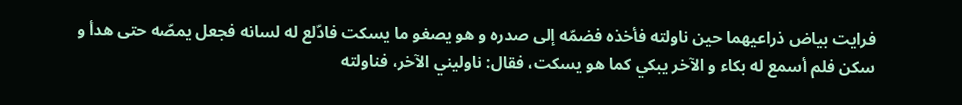فرايت بياض ذراعيهما حين ناولته فأخذه فضمّه إلى صدره و هو يصغو ما يسكت فادّلع له لسانه فجعل يمصّه حتى هدأ و سكن فلم أسمع له بكاء و الآخر يبكي كما هو يسكت، فقال: ناوليني الآخر، فناولته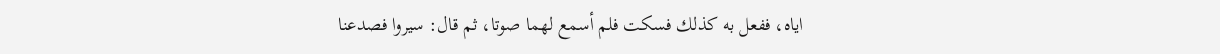اياه، ففعل به كذلك فسكت فلم أسمع لهما صوتا، ثم قال: سيروا فصدعنا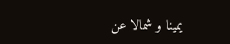يمينا و شمالا عن